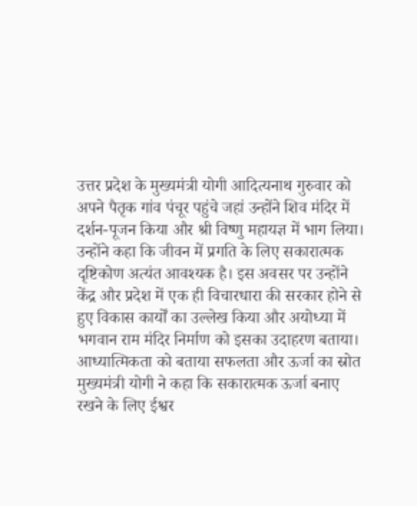उत्तर प्रदेश के मुख्यमंत्री योगी आदित्यनाथ गुरुवार को अपने पैतृक गांव पंचूर पहुंचे जहां उन्होंने शिव मंदिर में दर्शन-पूजन किया और श्री विष्णु महायज्ञ में भाग लिया। उन्होंने कहा कि जीवन में प्रगति के लिए सकारात्मक दृष्टिकोण अत्यंत आवश्यक है। इस अवसर पर उन्होंने केंद्र और प्रदेश में एक ही विचारधारा की सरकार होने से हुए विकास कार्यों का उल्लेख किया और अयोध्या में भगवान राम मंदिर निर्माण को इसका उदाहरण बताया।
आध्यात्मिकता को बताया सफलता और ऊर्जा का स्रोत
मुख्यमंत्री योगी ने कहा कि सकारात्मक ऊर्जा बनाए रखने के लिए ईश्वर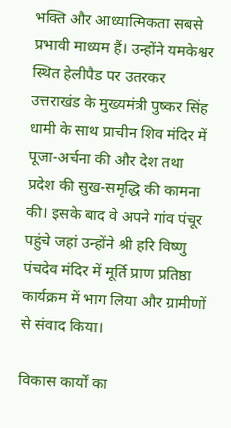भक्ति और आध्यात्मिकता सबसे प्रभावी माध्यम हैं। उन्होंने यमकेश्वर स्थित हेलीपैड पर उतरकर उत्तराखंड के मुख्यमंत्री पुष्कर सिंह धामी के साथ प्राचीन शिव मंदिर में पूजा-अर्चना की और देश तथा प्रदेश की सुख-समृद्धि की कामना की। इसके बाद वे अपने गांव पंचूर पहुंचे जहां उन्होंने श्री हरि विष्णु पंचदेव मंदिर में मूर्ति प्राण प्रतिष्ठा कार्यक्रम में भाग लिया और ग्रामीणों से संवाद किया।

विकास कार्यों का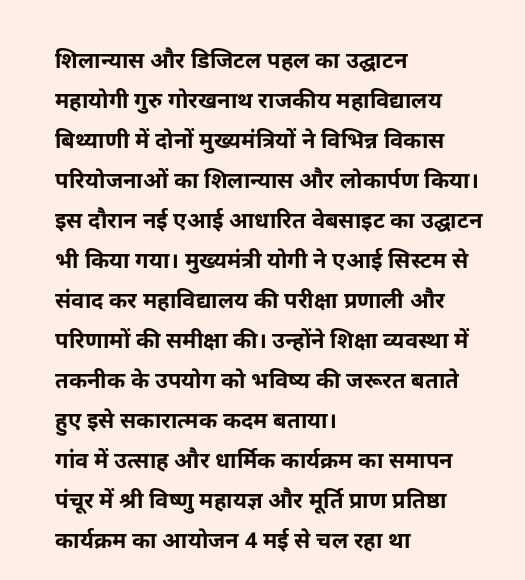शिलान्यास और डिजिटल पहल का उद्घाटन
महायोगी गुरु गोरखनाथ राजकीय महाविद्यालय बिथ्याणी में दोनों मुख्यमंत्रियों ने विभिन्न विकास परियोजनाओं का शिलान्यास और लोकार्पण किया। इस दौरान नई एआई आधारित वेबसाइट का उद्घाटन भी किया गया। मुख्यमंत्री योगी ने एआई सिस्टम से संवाद कर महाविद्यालय की परीक्षा प्रणाली और परिणामों की समीक्षा की। उन्होंने शिक्षा व्यवस्था में तकनीक के उपयोग को भविष्य की जरूरत बताते हुए इसे सकारात्मक कदम बताया।
गांव में उत्साह और धार्मिक कार्यक्रम का समापन
पंचूर में श्री विष्णु महायज्ञ और मूर्ति प्राण प्रतिष्ठा कार्यक्रम का आयोजन 4 मई से चल रहा था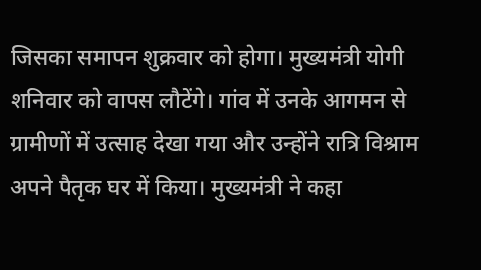जिसका समापन शुक्रवार को होगा। मुख्यमंत्री योगी शनिवार को वापस लौटेंगे। गांव में उनके आगमन से ग्रामीणों में उत्साह देखा गया और उन्होंने रात्रि विश्राम अपने पैतृक घर में किया। मुख्यमंत्री ने कहा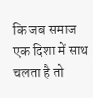कि जब समाज एक दिशा में साथ चलता है तो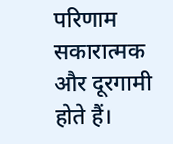परिणाम सकारात्मक और दूरगामी होते हैं।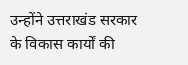उन्होंने उत्तराखंड सरकार के विकास कार्यों की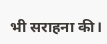भी सराहना की।